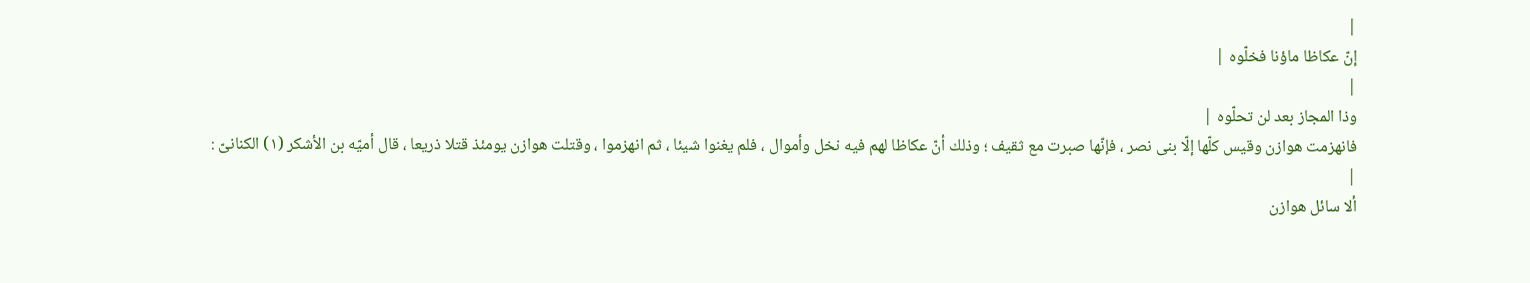|
إنّ عكاظا ماؤنا فخلّوه |
|
وذا المجاز بعد لن تحلّوه |
فانهزمت هوازن وقيس كلّها إلّا بنى نصر ، فإنّها صبرت مع ثقيف ؛ وذلك أنّ عكاظا لهم فيه نخل وأموال ، فلم يغنوا شيئا ، ثم انهزموا ، وقتلت هوازن يومئذ قتلا ذريعا ، قال أميّه بن الأشكر (١) الكنانىّ :
|
ألا سائل هوازن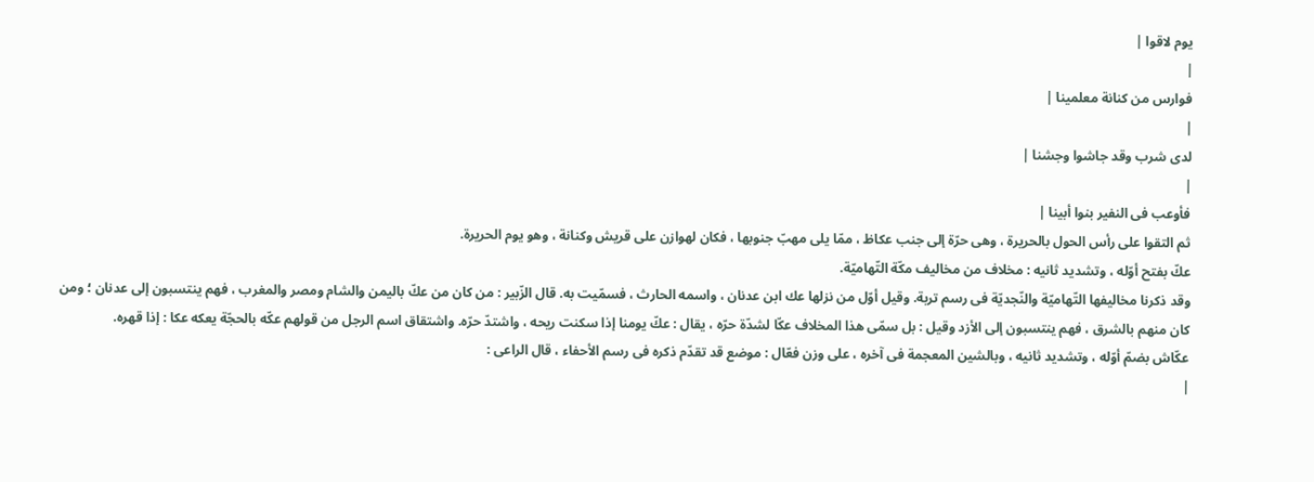يوم لاقوا |
|
فوارس من كنانة معلمينا |
|
لدى شرب وقد جاشوا وجشنا |
|
فأوعب فى النفير بنوا أبينا |
ثم التقوا على رأس الحول بالحريرة ، وهى حرّة إلى جنب عكاظ ، ممّا يلى مهبّ جنوبها ، فكان لهوازن على قريش وكنانة ، وهو يوم الحريرة.
عكّ بفتح أوّله ، وتشديد ثانيه : مخلاف من مخاليف مكّة التّهاميّة.
وقد ذكرنا مخاليفها التّهاميّة والنّجديّة فى رسم تربة. وقيل أوّل من نزلها عك ابن عدنان ، واسمه الحارث ، فسمّيت به. قال الزّبير : من كان من عكّ باليمن والشام ومصر والمغرب ، فهم ينتسبون إلى عدنان ؛ ومن كان منهم بالشرق ، فهم ينتسبون إلى الأزد وقيل : بل سمّى هذا المخلاف عكّا لشدّة حرّه ، يقال : عكّ يومنا إذا سكنت ريحه ، واشتدّ حرّه. واشتقاق اسم الرجل من قولهم عكّه بالحجّة يعكه عكا : إذا قهره.
عكّاش بضمّ أوّله ، وتشديد ثانيه ، وبالشين المعجمة فى آخره ، على وزن فعّال : موضع قد تقدّم ذكره فى رسم الأحفاء ، قال الراعى :
|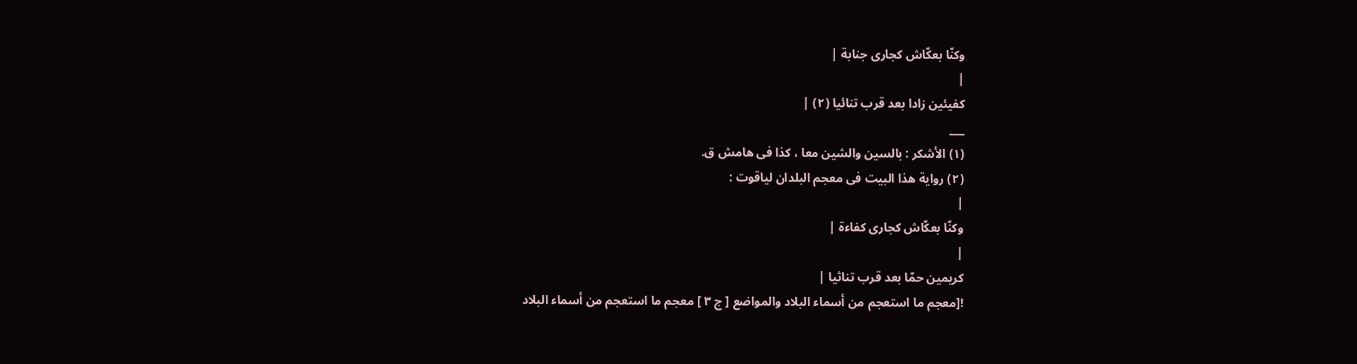وكنّا بعكّاش كجارى جنابة |
|
كفيئين زادا بعد قرب تنائيا (٢) |
___
(١) الأشكر : بالسين والشين معا ، كذا فى هامش ق.
(٢) رواية هذا البيت فى معجم البلدان لياقوت :
|
وكنّا بعكّاش كجارى كفاءة |
|
كريمين حمّا بعد قرب تناثيا |
![معجم ما استعجم من أسماء البلاد والمواضع [ ج ٣ ] معجم ما استعجم من أسماء البلاد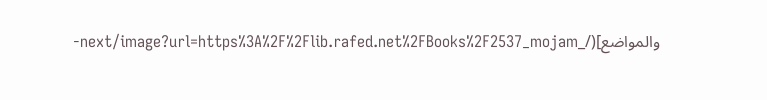والمواضع](/_next/image?url=https%3A%2F%2Flib.rafed.net%2FBooks%2F2537_mojam-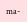ma-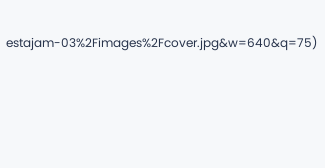estajam-03%2Fimages%2Fcover.jpg&w=640&q=75)